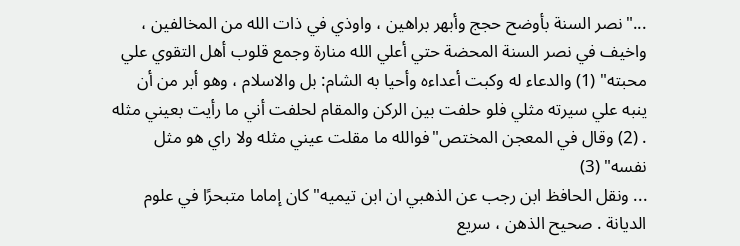..."نصر السنة بأوضح حجج وأبهر براهين ، واوذي في ذات الله من المخالفين ، واخيف في نصر السنة المحضة حتي أعلي الله منارة وجمع قلوب أهل التقوي علي محبته" (1) والدعاء له وكبت أعداءه وأحيا به الشام: بل والاسلام ، وهو أبر من أن ينبه علي سيرته مثلي فلو حلفت بين الركن والمقام لحلفت أني ما رأيت بعيني مثله . (2) وقال في المعجن المختص"فوالله ما مقلت عيني مثله ولا راي هو مثل نفسه" (3)
... ونقل الحافظ ابن رجب عن الذهبي ان ابن تيميه"كان إماما متبحرًا في علوم الديانة . صحيح الذهن ، سريع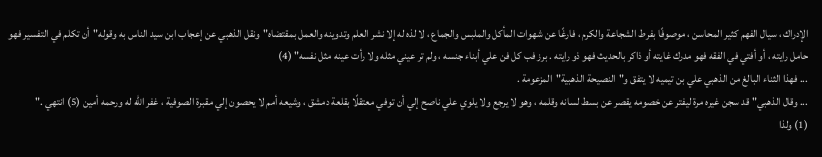الإدراك ، سيال الفهم كثير المحاسن ، موصوفًا بفرط الشجاعة والكرم ، فارغًا عن شهوات المأكل والملبس والجماع ، لا لذه له إلا نشر العلم وتدوينه والعمل بمقتضاه"ونقل الذهبي عن إعجاب ابن سيد الناس به وقوله"أن تكلم في التفسير فهو حامل رايته ، أو أفتي في الفقه فهو مدرك غايته أو ذاكر بالحديث فهو ذو رايته . برز فب كل فن علي أبناء جنسه ، ولم تر عيني مثله ولا رأت عينه مثل نفسه" (4)
... فهذا الثناء البالغ من الذهبي علي بن تيميه لا يتفق و"النصيحة الذهبية"المزعومة .
... وقال الذهبي"قد سجن غيره مرة ليفتر عن خصومه يقصر عن بسط لسانه وقلمه ، وهو لا يرجع ولا يلوي علي ناصح إلي أن توفي معتقلًا بقلعة دمشق ، وشيعه أمم لا يحصون إلي مقبرة الصوفية ، غفر الله له ورحمه أمين (5) انتهي ."
(1) ولذا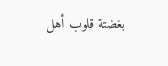بغضتة قلوب أهل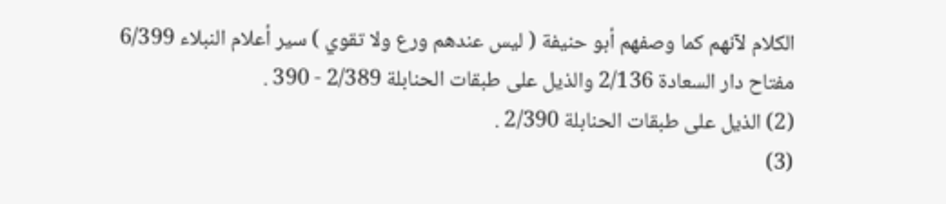الكلام لآنهم كما وصفهم أبو حنيفة ( ليس عندهم ورع ولا تقوي ) سير أعلام النبلاء 6/399 مفتاح دار السعادة 2/136 والذيل على طبقات الحنابلة 2/389 - 390 .
(2) الذيل على طبقات الحنابلة 2/390 .
(3)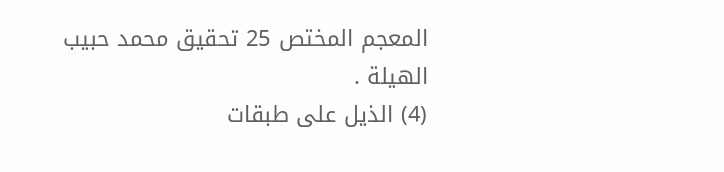المعجم المختص 25 تحقيق محمد حبيب الهيلة .
(4) الذيل على طبقات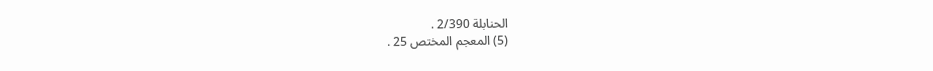الحنابلة 2/390 .
(5) المعجم المختص 25 .